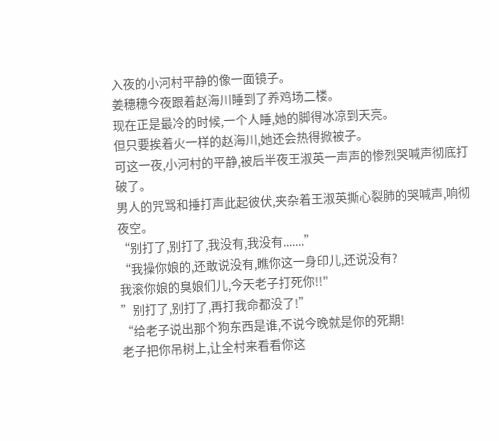入夜的小河村平静的像一面镜子。
姜穗穗今夜跟着赵海川睡到了养鸡场二楼。
现在正是最冷的时候,一个人睡,她的脚得冰凉到天亮。
但只要挨着火一样的赵海川,她还会热得掀被子。
可这一夜,小河村的平静,被后半夜王淑英一声声的惨烈哭喊声彻底打破了。
男人的咒骂和捶打声此起彼伏,夹杂着王淑英撕心裂肺的哭喊声,响彻夜空。
“别打了,别打了,我没有,我没有.......”
“我操你娘的,还敢说没有,瞧你这一身印儿,还说没有?
我滚你娘的臭娘们儿,今天老子打死你!!"
”别打了,别打了,再打我命都没了!”
“给老子说出那个狗东西是谁,不说今晚就是你的死期!
老子把你吊树上,让全村来看看你这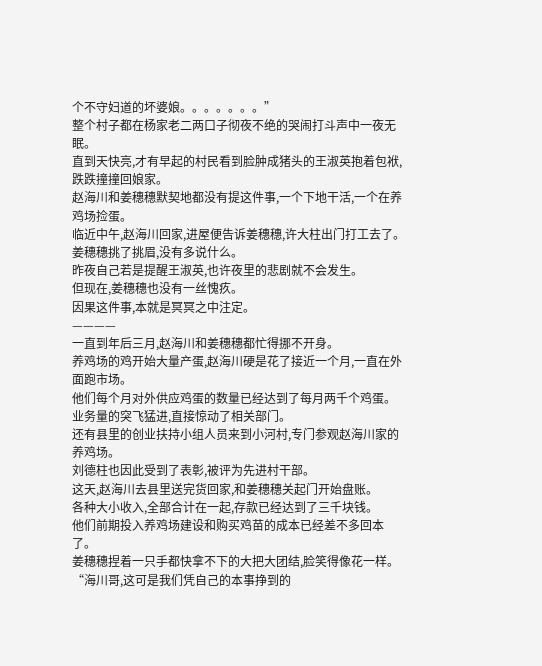个不守妇道的坏婆娘。。。。。。。”
整个村子都在杨家老二两口子彻夜不绝的哭闹打斗声中一夜无眠。
直到天快亮,才有早起的村民看到脸肿成猪头的王淑英抱着包袱,跌跌撞撞回娘家。
赵海川和姜穗穗默契地都没有提这件事,一个下地干活,一个在养鸡场捡蛋。
临近中午,赵海川回家,进屋便告诉姜穗穗,许大柱出门打工去了。
姜穗穗挑了挑眉,没有多说什么。
昨夜自己若是提醒王淑英,也许夜里的悲剧就不会发生。
但现在,姜穗穗也没有一丝愧疚。
因果这件事,本就是冥冥之中注定。
————
一直到年后三月,赵海川和姜穗穗都忙得挪不开身。
养鸡场的鸡开始大量产蛋,赵海川硬是花了接近一个月,一直在外面跑市场。
他们每个月对外供应鸡蛋的数量已经达到了每月两千个鸡蛋。
业务量的突飞猛进,直接惊动了相关部门。
还有县里的创业扶持小组人员来到小河村,专门参观赵海川家的养鸡场。
刘德柱也因此受到了表彰,被评为先进村干部。
这天,赵海川去县里送完货回家,和姜穗穗关起门开始盘账。
各种大小收入,全部合计在一起,存款已经达到了三千块钱。
他们前期投入养鸡场建设和购买鸡苗的成本已经差不多回本了。
姜穗穗捏着一只手都快拿不下的大把大团结,脸笑得像花一样。
“海川哥,这可是我们凭自己的本事挣到的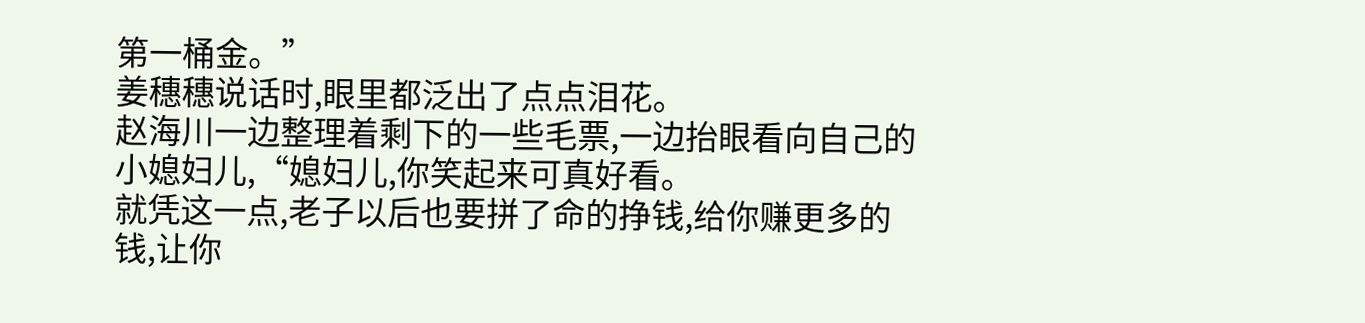第一桶金。”
姜穗穗说话时,眼里都泛出了点点泪花。
赵海川一边整理着剩下的一些毛票,一边抬眼看向自己的小媳妇儿,“媳妇儿,你笑起来可真好看。
就凭这一点,老子以后也要拼了命的挣钱,给你赚更多的钱,让你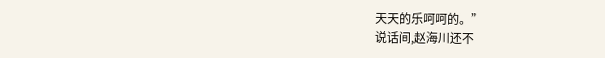天天的乐呵呵的。”
说话间,赵海川还不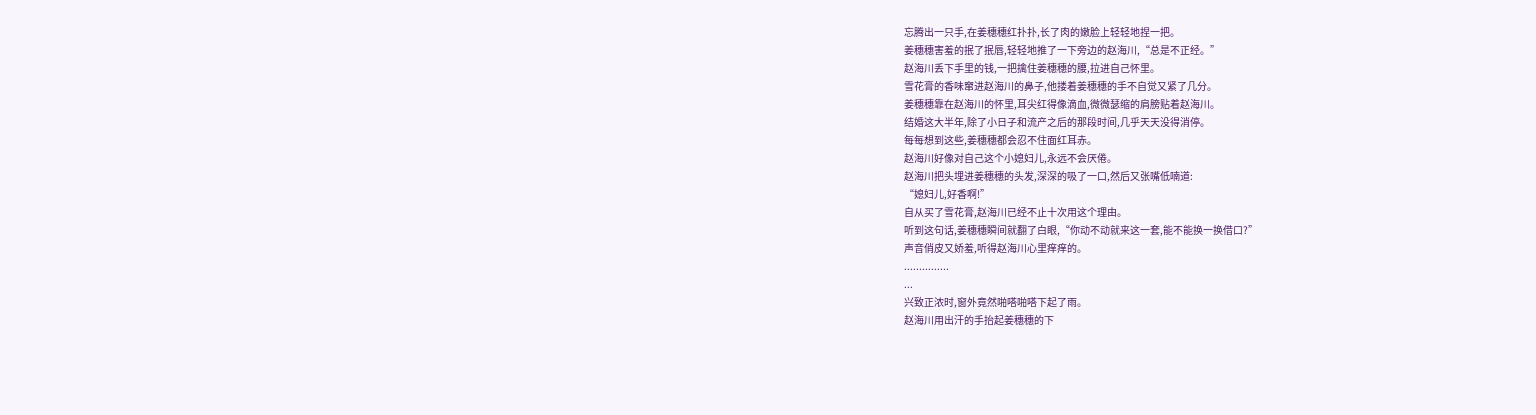忘腾出一只手,在姜穗穗红扑扑,长了肉的嫩脸上轻轻地捏一把。
姜穗穗害羞的抿了抿唇,轻轻地推了一下旁边的赵海川,“总是不正经。”
赵海川丢下手里的钱,一把擒住姜穗穗的腰,拉进自己怀里。
雪花膏的香味窜进赵海川的鼻子,他搂着姜穗穗的手不自觉又紧了几分。
姜穗穗靠在赵海川的怀里,耳尖红得像滴血,微微瑟缩的肩膀贴着赵海川。
结婚这大半年,除了小日子和流产之后的那段时间,几乎天天没得消停。
每每想到这些,姜穗穗都会忍不住面红耳赤。
赵海川好像对自己这个小媳妇儿,永远不会厌倦。
赵海川把头埋进姜穗穗的头发,深深的吸了一口,然后又张嘴低喃道:
“媳妇儿,好香啊!”
自从买了雪花膏,赵海川已经不止十次用这个理由。
听到这句话,姜穗穗瞬间就翻了白眼,“你动不动就来这一套,能不能换一换借口?”
声音俏皮又娇羞,听得赵海川心里痒痒的。
...............
...
兴致正浓时,窗外竟然啪嗒啪嗒下起了雨。
赵海川用出汗的手抬起姜穗穗的下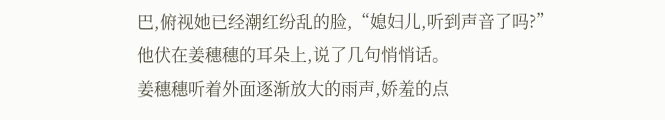巴,俯视她已经潮红纷乱的脸,“媳妇儿,听到声音了吗?”
他伏在姜穗穗的耳朵上,说了几句悄悄话。
姜穗穗听着外面逐渐放大的雨声,娇羞的点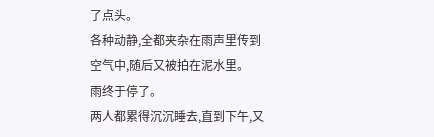了点头。
各种动静,全都夹杂在雨声里传到空气中,随后又被拍在泥水里。
雨终于停了。
两人都累得沉沉睡去,直到下午,又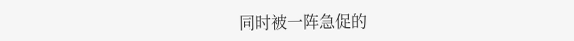同时被一阵急促的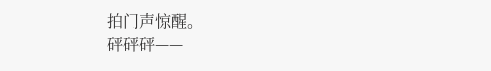拍门声惊醒。
砰砰砰——